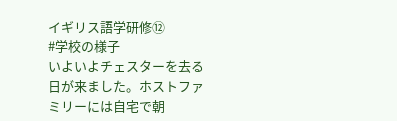イギリス語学研修⑫
#学校の様子
いよいよチェスターを去る日が来ました。ホストファミリーには自宅で朝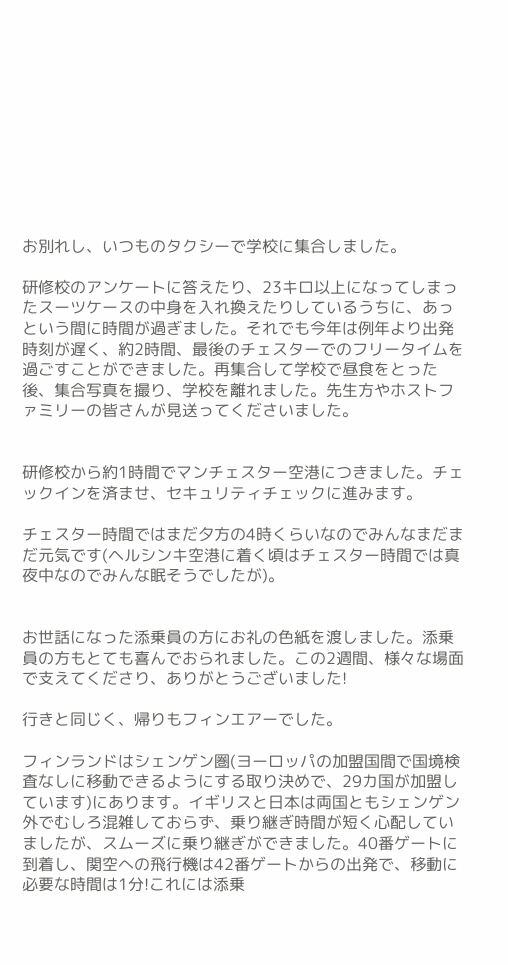お別れし、いつものタクシーで学校に集合しました。

研修校のアンケートに答えたり、23キロ以上になってしまったスーツケースの中身を入れ換えたりしているうちに、あっという間に時間が過ぎました。それでも今年は例年より出発時刻が遅く、約2時間、最後のチェスターでのフリータイムを過ごすことができました。再集合して学校で昼食をとった後、集合写真を撮り、学校を離れました。先生方やホストファミリーの皆さんが見送ってくださいました。


研修校から約1時間でマンチェスター空港につきました。チェックインを済ませ、セキュリティチェックに進みます。

チェスター時間ではまだ夕方の4時くらいなのでみんなまだまだ元気です(ヘルシンキ空港に着く頃はチェスター時間では真夜中なのでみんな眠そうでしたが)。


お世話になった添乗員の方にお礼の色紙を渡しました。添乗員の方もとても喜んでおられました。この2週間、様々な場面で支えてくださり、ありがとうございました!

行きと同じく、帰りもフィンエアーでした。

フィンランドはシェンゲン圏(ヨーロッパの加盟国間で国境検査なしに移動できるようにする取り決めで、29カ国が加盟しています)にあります。イギリスと日本は両国ともシェンゲン外でむしろ混雑しておらず、乗り継ぎ時間が短く心配していましたが、スムーズに乗り継ぎができました。40番ゲートに到着し、関空への飛行機は42番ゲートからの出発で、移動に必要な時間は1分!これには添乗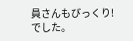員さんもびっくり!でした。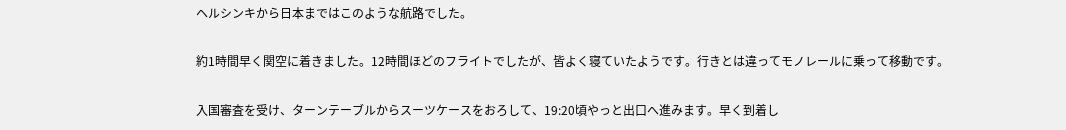ヘルシンキから日本まではこのような航路でした。

約1時間早く関空に着きました。12時間ほどのフライトでしたが、皆よく寝ていたようです。行きとは違ってモノレールに乗って移動です。

入国審査を受け、ターンテーブルからスーツケースをおろして、19:20頃やっと出口へ進みます。早く到着し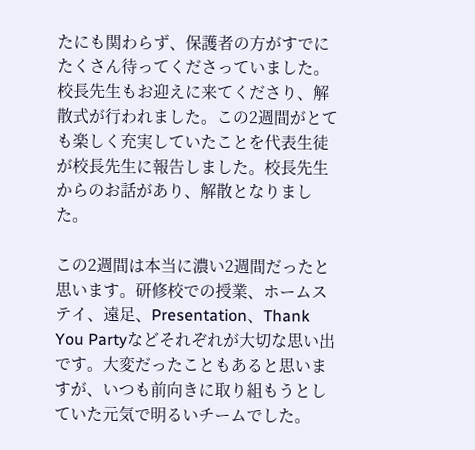たにも関わらず、保護者の方がすでにたくさん待ってくださっていました。校長先生もお迎えに来てくださり、解散式が行われました。この2週間がとても楽しく充実していたことを代表生徒が校長先生に報告しました。校長先生からのお話があり、解散となりました。

この2週間は本当に濃い2週間だったと思います。研修校での授業、ホームステイ、遠足、Presentation、Thank You Partyなどそれぞれが大切な思い出です。大変だったこともあると思いますが、いつも前向きに取り組もうとしていた元気で明るいチームでした。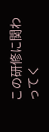この研修に関わってく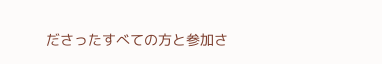ださったすべての方と参加さ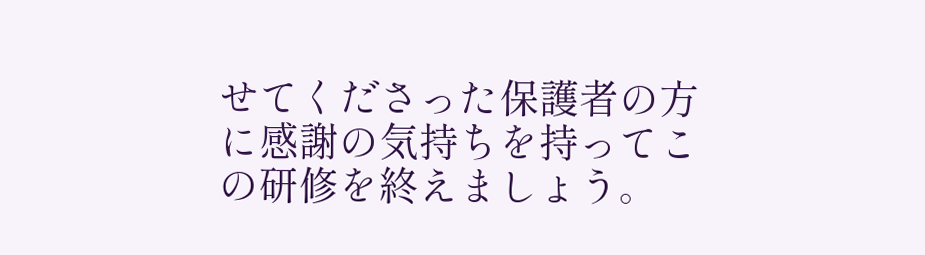せてくださった保護者の方に感謝の気持ちを持ってこの研修を終えましょう。